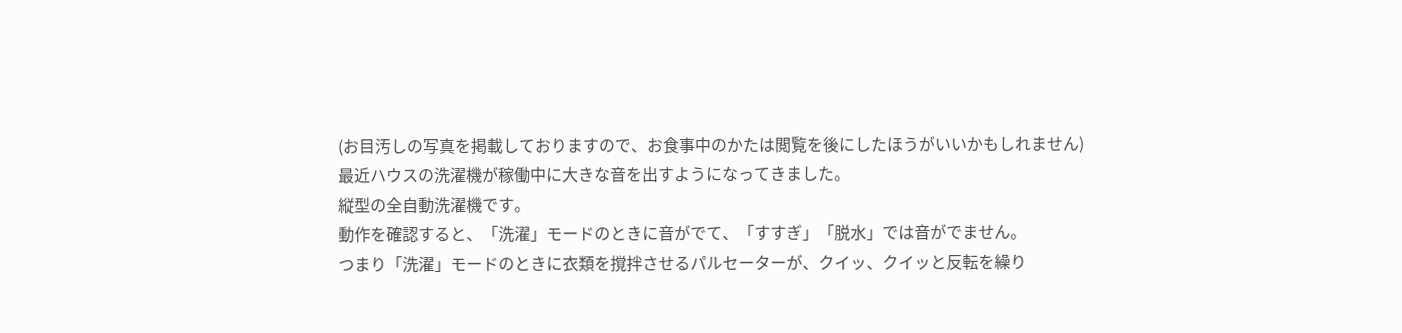(お目汚しの写真を掲載しておりますので、お食事中のかたは閲覧を後にしたほうがいいかもしれません)
最近ハウスの洗濯機が稼働中に大きな音を出すようになってきました。
縦型の全自動洗濯機です。
動作を確認すると、「洗濯」モードのときに音がでて、「すすぎ」「脱水」では音がでません。
つまり「洗濯」モードのときに衣類を撹拌させるパルセーターが、クイッ、クイッと反転を繰り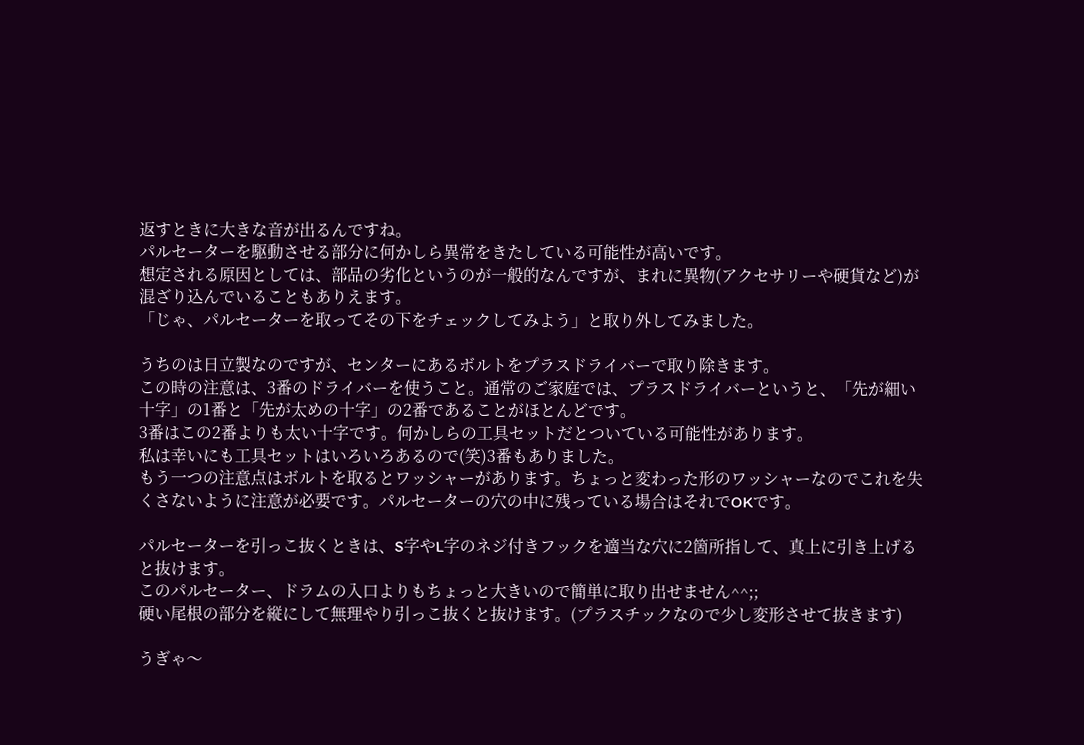返すときに大きな音が出るんですね。
パルセーターを駆動させる部分に何かしら異常をきたしている可能性が高いです。
想定される原因としては、部品の劣化というのが一般的なんですが、まれに異物(アクセサリーや硬貨など)が混ざり込んでいることもありえます。
「じゃ、パルセーターを取ってその下をチェックしてみよう」と取り外してみました。

うちのは日立製なのですが、センターにあるボルトをプラスドライバーで取り除きます。
この時の注意は、3番のドライバーを使うこと。通常のご家庭では、プラスドライバーというと、「先が細い十字」の1番と「先が太めの十字」の2番であることがほとんどです。
3番はこの2番よりも太い十字です。何かしらの工具セットだとついている可能性があります。
私は幸いにも工具セットはいろいろあるので(笑)3番もありました。
もう一つの注意点はボルトを取るとワッシャーがあります。ちょっと変わった形のワッシャーなのでこれを失くさないように注意が必要です。パルセーターの穴の中に残っている場合はそれでOKです。

パルセーターを引っこ抜くときは、S字やL字のネジ付きフックを適当な穴に2箇所指して、真上に引き上げると抜けます。
このパルセーター、ドラムの入口よりもちょっと大きいので簡単に取り出せません^^;;
硬い尾根の部分を縦にして無理やり引っこ抜くと抜けます。(プラスチックなので少し変形させて抜きます)

うぎゃ〜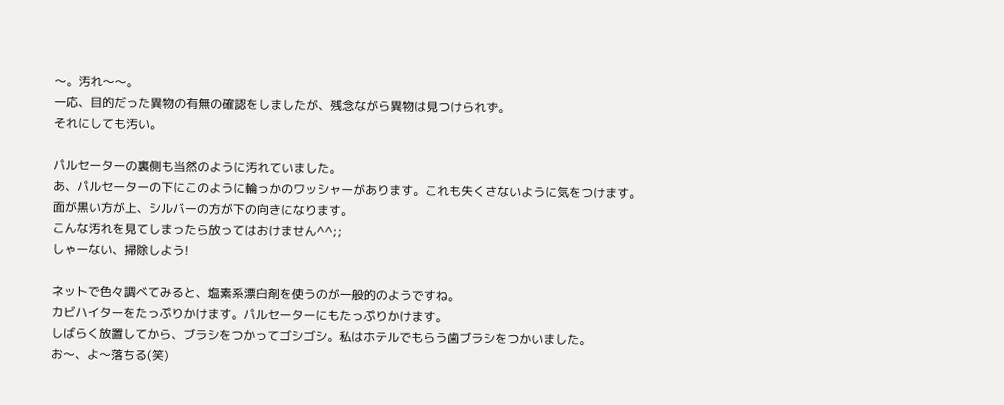〜。汚れ〜〜。
一応、目的だった異物の有無の確認をしましたが、残念ながら異物は見つけられず。
それにしても汚い。

パルセーターの裏側も当然のように汚れていました。
あ、パルセーターの下にこのように輪っかのワッシャーがあります。これも失くさないように気をつけます。
面が黒い方が上、シルバーの方が下の向きになります。
こんな汚れを見てしまったら放ってはおけません^^;;
しゃーない、掃除しよう!

ネットで色々調べてみると、塩素系漂白剤を使うのが一般的のようですね。
カビハイターをたっぷりかけます。パルセーターにもたっぷりかけます。
しばらく放置してから、ブラシをつかってゴシゴシ。私はホテルでもらう歯ブラシをつかいました。
お〜、よ〜落ちる(笑)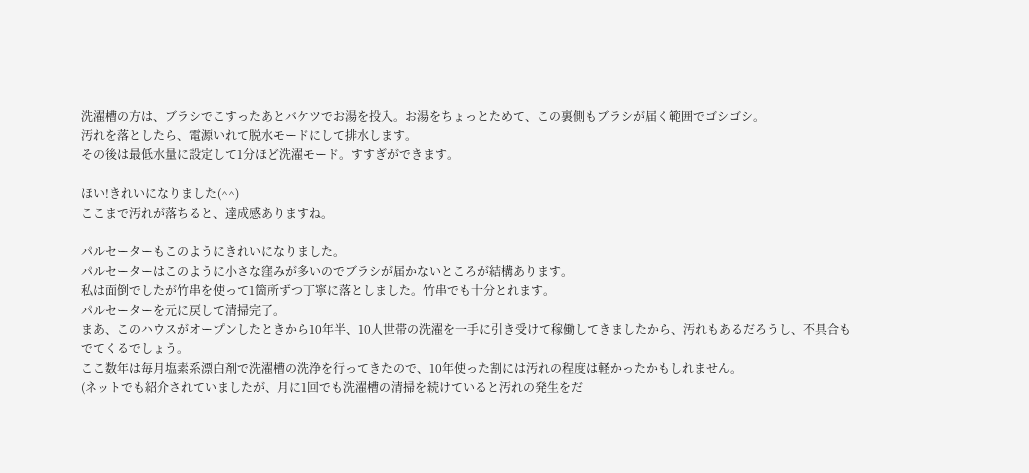洗濯槽の方は、ブラシでこすったあとバケツでお湯を投入。お湯をちょっとためて、この裏側もブラシが届く範囲でゴシゴシ。
汚れを落としたら、電源いれて脱水モードにして排水します。
その後は最低水量に設定して1分ほど洗濯モード。すすぎができます。

ほい!きれいになりました(^^)
ここまで汚れが落ちると、達成感ありますね。

パルセーターもこのようにきれいになりました。
パルセーターはこのように小さな窪みが多いのでブラシが届かないところが結構あります。
私は面倒でしたが竹串を使って1箇所ずつ丁寧に落としました。竹串でも十分とれます。
パルセーターを元に戻して清掃完了。
まあ、このハウスがオープンしたときから10年半、10人世帯の洗濯を一手に引き受けて稼働してきましたから、汚れもあるだろうし、不具合もでてくるでしょう。
ここ数年は毎月塩素系漂白剤で洗濯槽の洗浄を行ってきたので、10年使った割には汚れの程度は軽かったかもしれません。
(ネットでも紹介されていましたが、月に1回でも洗濯槽の清掃を続けていると汚れの発生をだ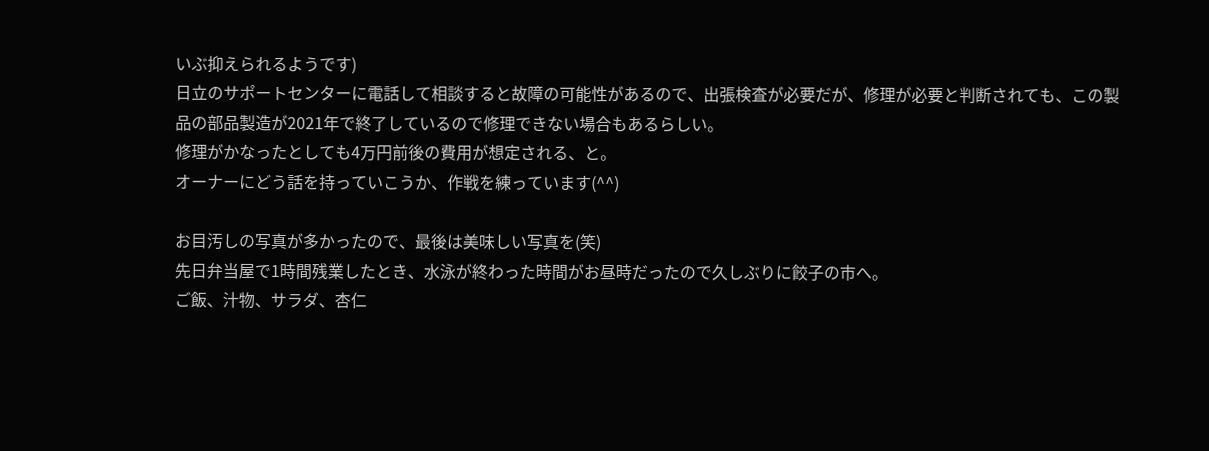いぶ抑えられるようです)
日立のサポートセンターに電話して相談すると故障の可能性があるので、出張検査が必要だが、修理が必要と判断されても、この製品の部品製造が2021年で終了しているので修理できない場合もあるらしい。
修理がかなったとしても4万円前後の費用が想定される、と。
オーナーにどう話を持っていこうか、作戦を練っています(^^)

お目汚しの写真が多かったので、最後は美味しい写真を(笑)
先日弁当屋で1時間残業したとき、水泳が終わった時間がお昼時だったので久しぶりに餃子の市へ。
ご飯、汁物、サラダ、杏仁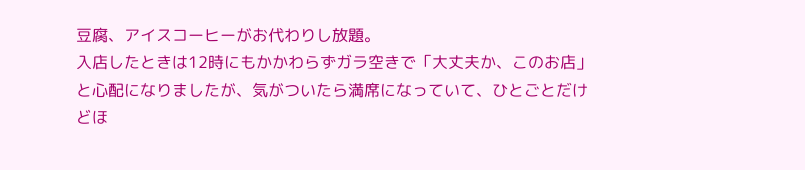豆腐、アイスコーヒーがお代わりし放題。
入店したときは12時にもかかわらずガラ空きで「大丈夫か、このお店」と心配になりましたが、気がついたら満席になっていて、ひとごとだけどほ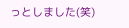っとしました(笑)